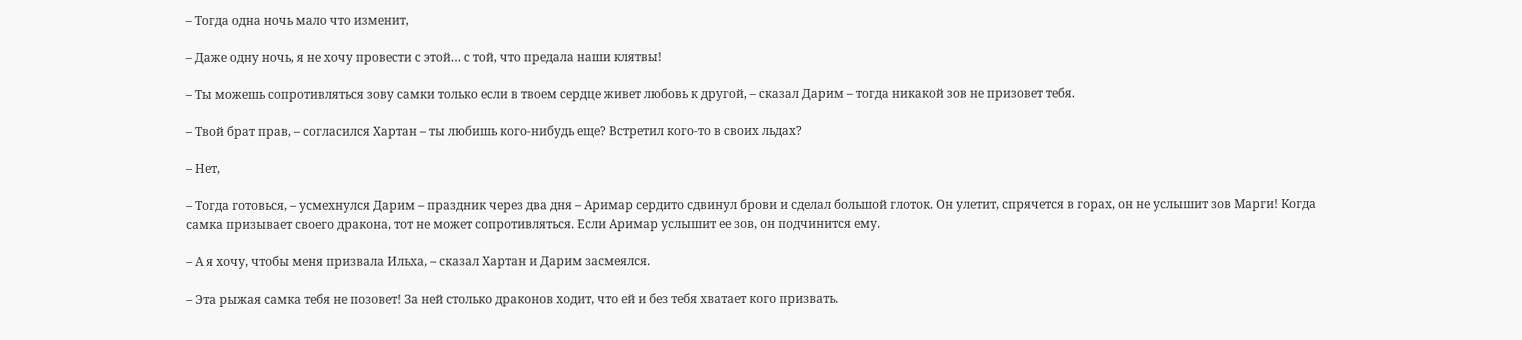– Тогда одна ночь мало что изменит,

– Даже одну ночь, я не хочу провести с этой… с той, что предала наши клятвы!

– Ты можешь сопротивляться зову самки только если в твоем сердце живет любовь к другой, – сказал Дарим – тогда никакой зов не призовет тебя.

– Твой брат прав, – согласился Хартан – ты любишь кого-нибудь еще? Встретил кого-то в своих льдах?

– Нет,

– Тогда готовься, – усмехнулся Дарим – праздник через два дня – Аримар сердито сдвинул брови и сделал большой глоток. Он улетит, спрячется в горах, он не услышит зов Марги! Когда самка призывает своего дракона, тот не может сопротивляться. Если Аримар услышит ее зов, он подчинится ему.

– А я хочу, чтобы меня призвала Ильха, – сказал Хартан и Дарим засмеялся.

– Эта рыжая самка тебя не позовет! За ней столько драконов ходит, что ей и без тебя хватает кого призвать.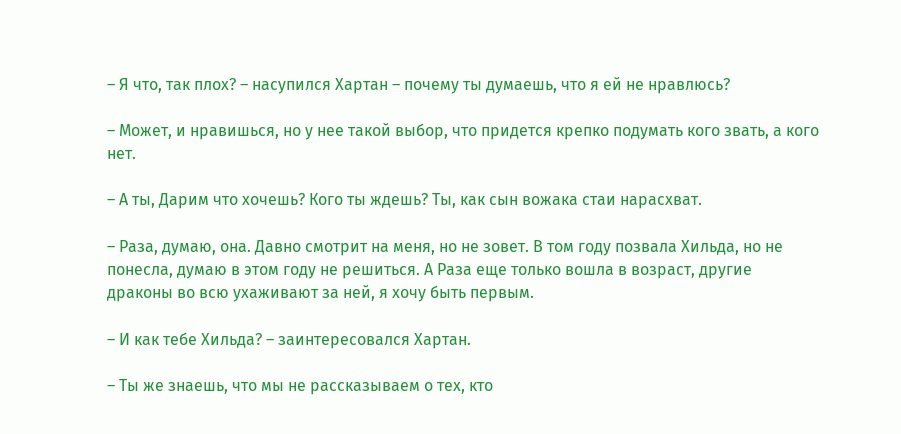– Я что, так плох? – насупился Хартан – почему ты думаешь, что я ей не нравлюсь?

– Может, и нравишься, но у нее такой выбор, что придется крепко подумать кого звать, а кого нет.

– А ты, Дарим что хочешь? Кого ты ждешь? Ты, как сын вожака стаи нарасхват.

– Раза, думаю, она. Давно смотрит на меня, но не зовет. В том году позвала Хильда, но не понесла, думаю в этом году не решиться. А Раза еще только вошла в возраст, другие драконы во всю ухаживают за ней, я хочу быть первым.

– И как тебе Хильда? – заинтересовался Хартан.

– Ты же знаешь, что мы не рассказываем о тех, кто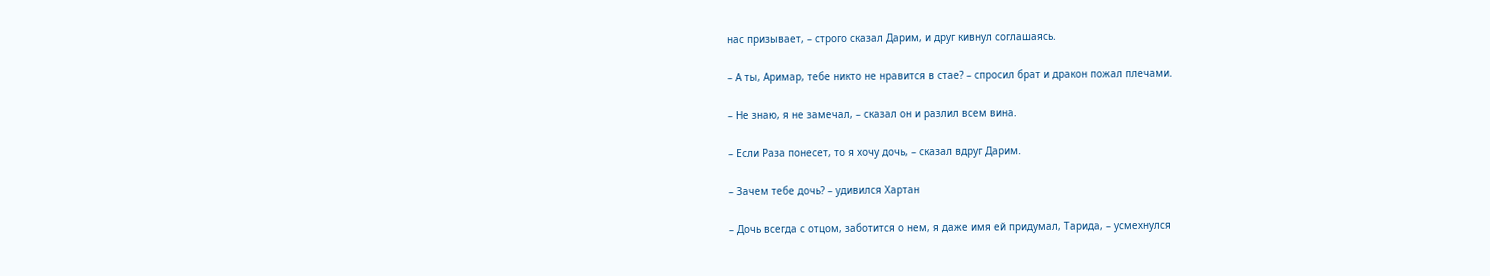нас призывает, – строго сказал Дарим, и друг кивнул соглашаясь.

– А ты, Аримар, тебе никто не нравится в стае? – спросил брат и дракон пожал плечами.

– Не знаю, я не замечал, – сказал он и разлил всем вина.

– Если Раза понесет, то я хочу дочь, – сказал вдруг Дарим.

– Зачем тебе дочь? – удивился Хартан

– Дочь всегда с отцом, заботится о нем, я даже имя ей придумал, Тарида, – усмехнулся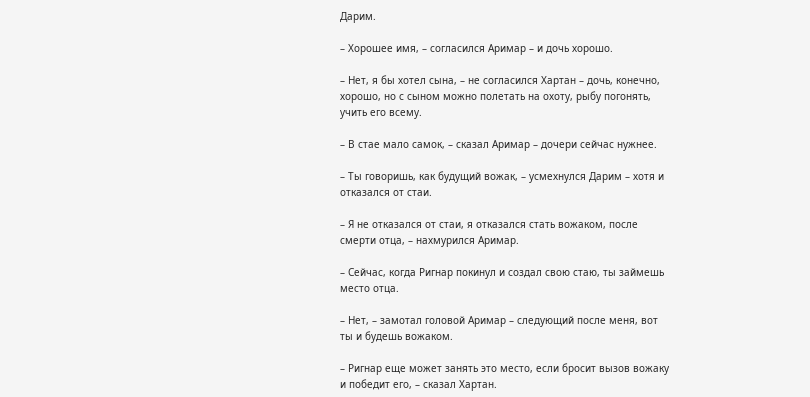Дарим.

– Хорошее имя, – согласился Аримар – и дочь хорошо.

– Нет, я бы хотел сына, – не согласился Хартан – дочь, конечно, хорошо, но с сыном можно полетать на охоту, рыбу погонять, учить его всему.

– В стае мало самок, – сказал Аримар – дочери сейчас нужнее.

– Ты говоришь, как будущий вожак, – усмехнулся Дарим – хотя и отказался от стаи.

– Я не отказался от стаи, я отказался стать вожаком, после смерти отца, – нахмурился Аримар.

– Сейчас, когда Ригнар покинул и создал свою стаю, ты займешь место отца.

– Нет, – замотал головой Аримар – следующий после меня, вот ты и будешь вожаком.

– Ригнар еще может занять это место, если бросит вызов вожаку и победит его, – сказал Хартан.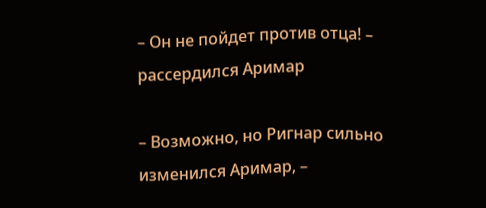– Он не пойдет против отца! – рассердился Аримар

– Возможно, но Ригнар сильно изменился Аримар, –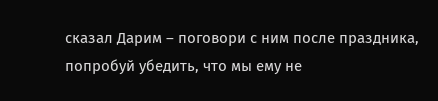сказал Дарим – поговори с ним после праздника, попробуй убедить, что мы ему не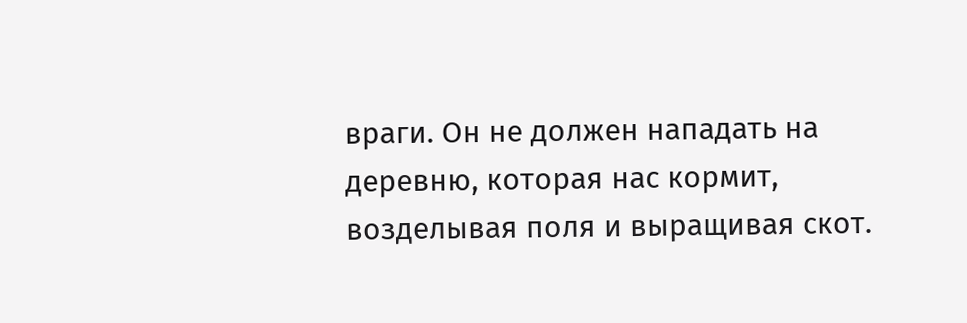враги. Он не должен нападать на деревню, которая нас кормит, возделывая поля и выращивая скот.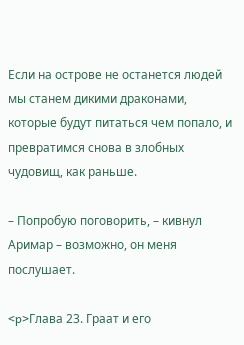Если на острове не останется людей мы станем дикими драконами, которые будут питаться чем попало, и превратимся снова в злобных чудовищ, как раньше.

– Попробую поговорить, – кивнул Аримар – возможно, он меня послушает.

<p>Глава 23. Граат и его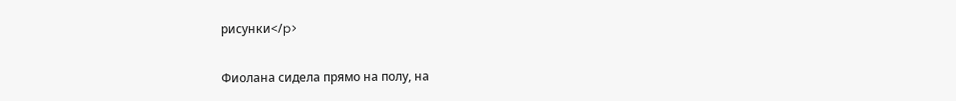рисунки</p>

Фиолана сидела прямо на полу, на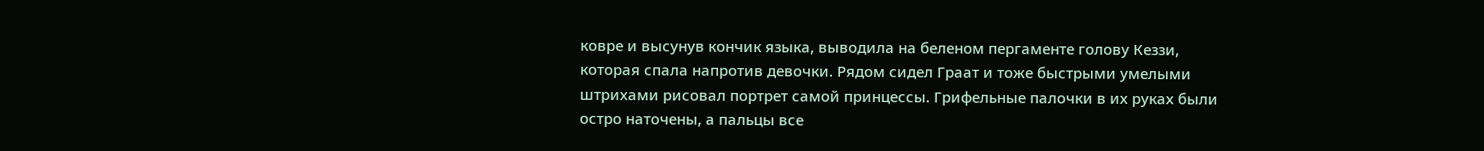ковре и высунув кончик языка, выводила на беленом пергаменте голову Кеззи, которая спала напротив девочки. Рядом сидел Граат и тоже быстрыми умелыми штрихами рисовал портрет самой принцессы. Грифельные палочки в их руках были остро наточены, а пальцы все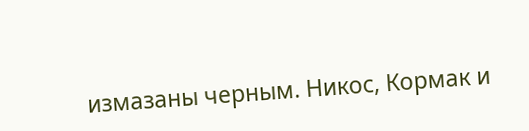измазаны черным. Никос, Кормак и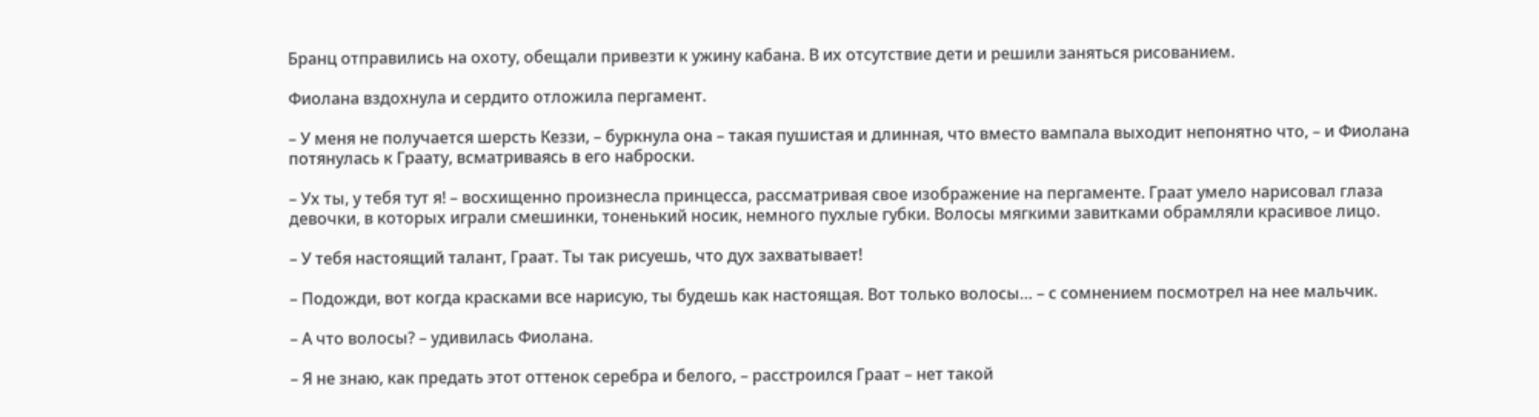Бранц отправились на охоту, обещали привезти к ужину кабана. В их отсутствие дети и решили заняться рисованием.

Фиолана вздохнула и сердито отложила пергамент.

– У меня не получается шерсть Кеззи, – буркнула она – такая пушистая и длинная, что вместо вампала выходит непонятно что, – и Фиолана потянулась к Граату, всматриваясь в его наброски.

– Ух ты, у тебя тут я! – восхищенно произнесла принцесса, рассматривая свое изображение на пергаменте. Граат умело нарисовал глаза девочки, в которых играли смешинки, тоненький носик, немного пухлые губки. Волосы мягкими завитками обрамляли красивое лицо.

– У тебя настоящий талант, Граат. Ты так рисуешь, что дух захватывает!

– Подожди, вот когда красками все нарисую, ты будешь как настоящая. Вот только волосы… – с сомнением посмотрел на нее мальчик.

– А что волосы? – удивилась Фиолана.

– Я не знаю, как предать этот оттенок серебра и белого, – расстроился Граат – нет такой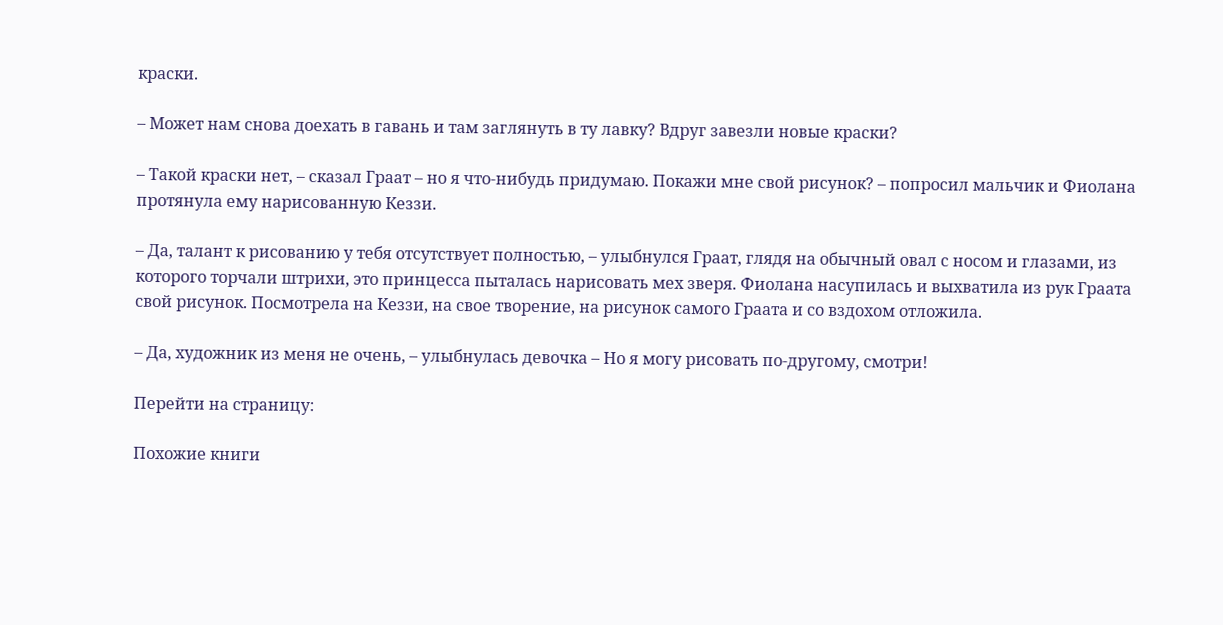краски.

– Может нам снова доехать в гавань и там заглянуть в ту лавку? Вдруг завезли новые краски?

– Такой краски нет, – сказал Граат – но я что-нибудь придумаю. Покажи мне свой рисунок? – попросил мальчик и Фиолана протянула ему нарисованную Кеззи.

– Да, талант к рисованию у тебя отсутствует полностью, – улыбнулся Граат, глядя на обычный овал с носом и глазами, из которого торчали штрихи, это принцесса пыталась нарисовать мех зверя. Фиолана насупилась и выхватила из рук Граата свой рисунок. Посмотрела на Кеззи, на свое творение, на рисунок самого Граата и со вздохом отложила.

– Да, художник из меня не очень, – улыбнулась девочка – Но я могу рисовать по-другому, смотри!

Перейти на страницу:

Похожие книги